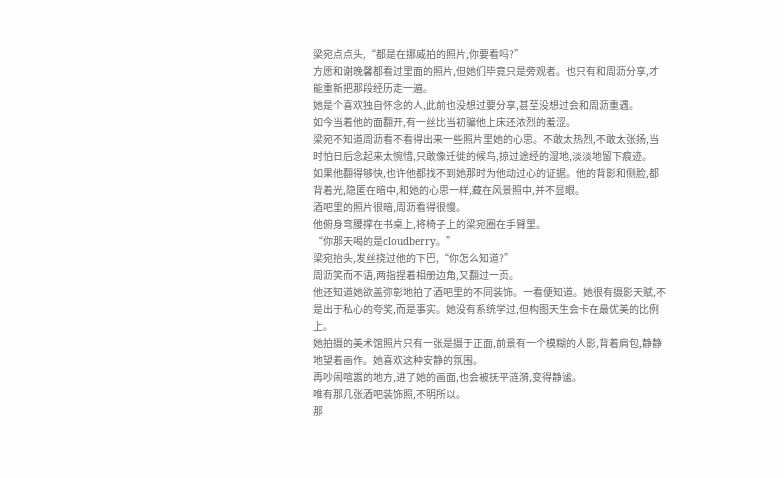梁宛点点头,“都是在挪威拍的照片,你要看吗?”
方愿和谢晚馨都看过里面的照片,但她们毕竟只是旁观者。也只有和周沥分享,才能重新把那段经历走一遍。
她是个喜欢独自怀念的人,此前也没想过要分享,甚至没想过会和周沥重遇。
如今当着他的面翻开,有一丝比当初骗他上床还浓烈的羞涩。
梁宛不知道周沥看不看得出来一些照片里她的心思。不敢太热烈,不敢太张扬,当时怕日后念起来太惋惜,只敢像迁徙的候鸟,掠过途经的湿地,淡淡地留下痕迹。
如果他翻得够快,也许他都找不到她那时为他动过心的证据。他的背影和侧脸,都背着光,隐匿在暗中,和她的心思一样,藏在风景照中,并不显眼。
酒吧里的照片很暗,周沥看得很慢。
他俯身弯腰撑在书桌上,将椅子上的梁宛圈在手臂里。
“你那天喝的是cloudberry。”
梁宛抬头,发丝挠过他的下巴,“你怎么知道?”
周沥笑而不语,两指捏着相册边角,又翻过一页。
他还知道她欲盖弥彰地拍了酒吧里的不同装饰。一看便知道。她很有摄影天赋,不是出于私心的夸奖,而是事实。她没有系统学过,但构图天生会卡在最优美的比例上。
她拍摄的美术馆照片只有一张是摄于正面,前景有一个模糊的人影,背着肩包,静静地望着画作。她喜欢这种安静的氛围。
再吵闹喧嚣的地方,进了她的画面,也会被抚平涟漪,变得静谧。
唯有那几张酒吧装饰照,不明所以。
那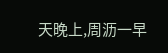天晚上,周沥一早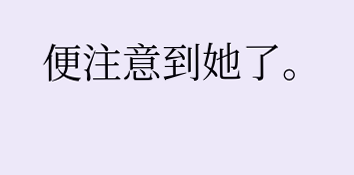便注意到她了。